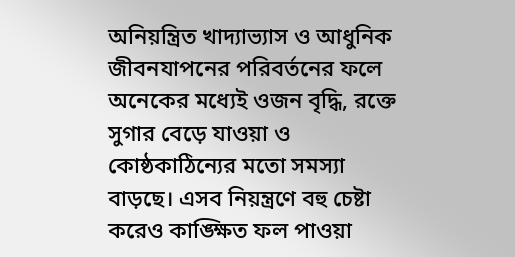অনিয়ন্ত্রিত খাদ্যাভ্যাস ও আধুনিক জীবনযাপনের পরিবর্তনের ফলে অনেকের মধ্যেই ওজন বৃদ্ধি, রক্তে সুগার বেড়ে যাওয়া ও কোষ্ঠকাঠিন্যের মতো সমস্যা বাড়ছে। এসব নিয়ন্ত্রণে বহু চেষ্টা করেও কাঙ্ক্ষিত ফল পাওয়া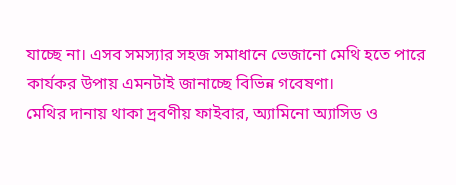যাচ্ছে না। এসব সমস্যার সহজ সমাধানে ভেজানো মেথি হতে পারে কার্যকর উপায় এমনটাই জানাচ্ছে বিভিন্ন গবেষণা।
মেথির দানায় থাকা দ্রবণীয় ফাইবার, অ্যামিনো অ্যাসিড ও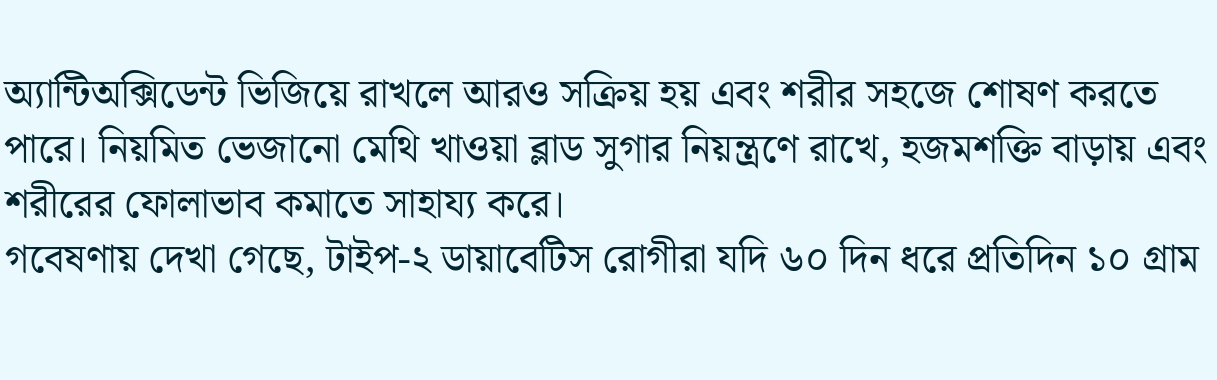অ্যান্টিঅক্সিডেন্ট ভিজিয়ে রাখলে আরও সক্রিয় হয় এবং শরীর সহজে শোষণ করতে পারে। নিয়মিত ভেজানো মেথি খাওয়া ব্লাড সুগার নিয়ন্ত্রণে রাখে, হজমশক্তি বাড়ায় এবং শরীরের ফোলাভাব কমাতে সাহায্য করে।
গবেষণায় দেখা গেছে, টাইপ-২ ডায়াবেটিস রোগীরা যদি ৬০ দিন ধরে প্রতিদিন ১০ গ্রাম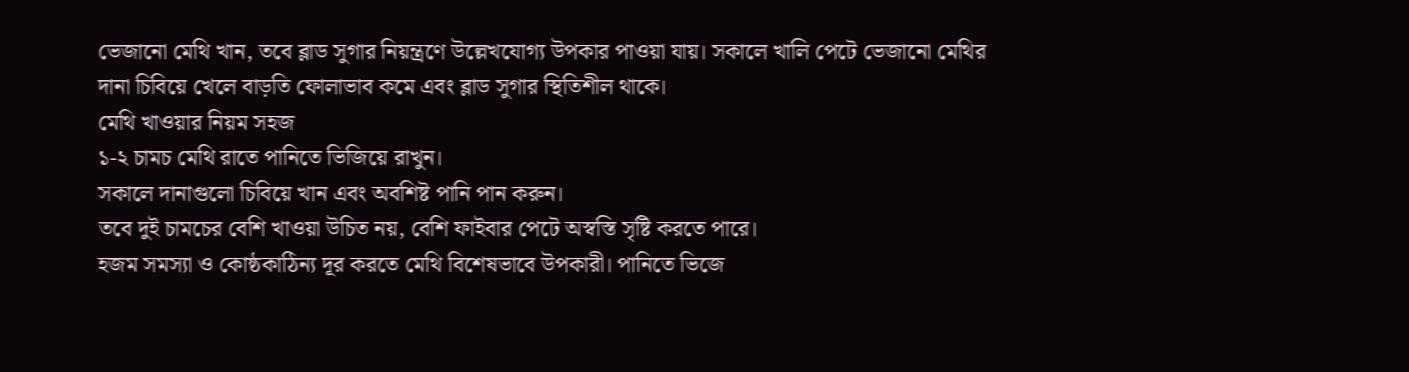ভেজানো মেথি খান, তবে ব্লাড সুগার নিয়ন্ত্রণে উল্লেখযোগ্য উপকার পাওয়া যায়। সকালে খালি পেটে ভেজানো মেথির দানা চিবিয়ে খেলে বাড়তি ফোলাভাব কমে এবং ব্লাড সুগার স্থিতিশীল থাকে।
মেথি খাওয়ার নিয়ম সহজ
১-২ চামচ মেথি রাতে পানিতে ভিজিয়ে রাখুন।
সকালে দানাগুলো চিবিয়ে খান এবং অবশিষ্ট পানি পান করুন।
তবে দুই চামচের বেশি খাওয়া উচিত নয়, বেশি ফাইবার পেটে অস্বস্তি সৃষ্টি করতে পারে।
হজম সমস্যা ও কোষ্ঠকাঠিন্য দূর করতে মেথি বিশেষভাবে উপকারী। পানিতে ভিজে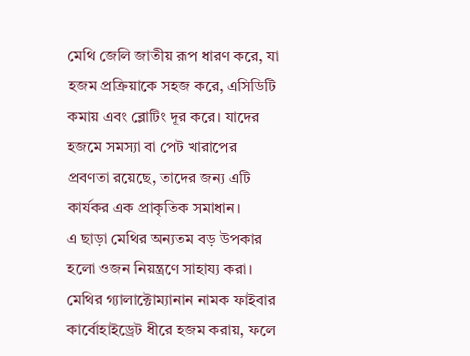মেথি জেলি জাতীয় রূপ ধারণ করে, যা হজম প্রক্রিয়াকে সহজ করে, এসিডিটি কমায় এবং ব্লোটিং দূর করে। যাদের হজমে সমস্যা বা পেট খারাপের প্রবণতা রয়েছে, তাদের জন্য এটি কার্যকর এক প্রাকৃতিক সমাধান।
এ ছাড়া মেথির অন্যতম বড় উপকার হলো ওজন নিয়ন্ত্রণে সাহায্য করা। মেথির গ্যালাক্টোম্যানান নামক ফাইবার কার্বোহাইড্রেট ধীরে হজম করায়, ফলে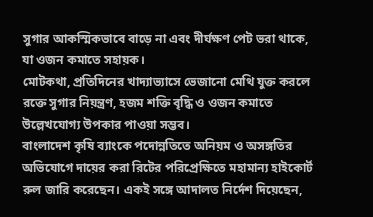সুগার আকস্মিকভাবে বাড়ে না এবং দীর্ঘক্ষণ পেট ভরা থাকে, যা ওজন কমাতে সহায়ক।
মোটকথা, প্রতিদিনের খাদ্যাভ্যাসে ভেজানো মেথি যুক্ত করলে রক্তে সুগার নিয়ন্ত্রণ, হজম শক্তি বৃদ্ধি ও ওজন কমাতে উল্লেখযোগ্য উপকার পাওয়া সম্ভব।
বাংলাদেশ কৃষি ব্যাংকে পদোন্নতিতে অনিয়ম ও অসঙ্গতির অভিযোগে দায়ের করা রিটের পরিপ্রেক্ষিতে মহামান্য হাইকোর্ট রুল জারি করেছেন। একই সঙ্গে আদালত নির্দেশ দিয়েছেন,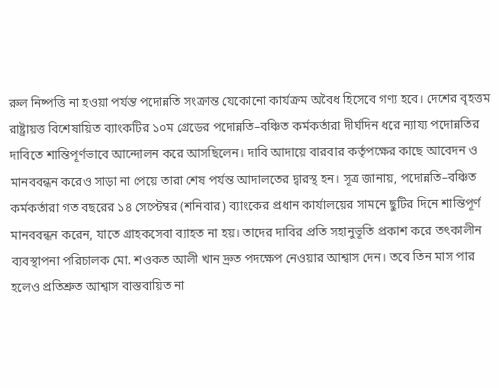রুল নিষ্পত্তি না হওয়া পর্যন্ত পদোন্নতি সংক্রান্ত যেকোনো কার্যক্রম অবৈধ হিসেবে গণ্য হবে। দেশের বৃহত্তম রাষ্ট্রায়ত্ত বিশেষায়িত ব্যাংকটির ১০ম গ্রেডের পদোন্নতি–বঞ্চিত কর্মকর্তারা দীর্ঘদিন ধরে ন্যায্য পদোন্নতির দাবিতে শান্তিপূর্ণভাবে আন্দোলন করে আসছিলেন। দাবি আদায়ে বারবার কর্তৃপক্ষের কাছে আবেদন ও মানববন্ধন করেও সাড়া না পেয়ে তারা শেষ পর্যন্ত আদালতের দ্বারস্থ হন। সূত্র জানায়, পদোন্নতি–বঞ্চিত কর্মকর্তারা গত বছরের ১৪ সেপ্টেম্বর (শনিবার) ব্যাংকের প্রধান কার্যালয়ের সামনে ছুটির দিনে শান্তিপূর্ণ মানববন্ধন করেন, যাতে গ্রাহকসেবা ব্যাহত না হয়। তাদের দাবির প্রতি সহানুভূতি প্রকাশ করে তৎকালীন ব্যবস্থাপনা পরিচালক মো. শওকত আলী খান দ্রুত পদক্ষেপ নেওয়ার আশ্বাস দেন। তবে তিন মাস পার হলেও প্রতিশ্রুত আশ্বাস বাস্তবায়িত না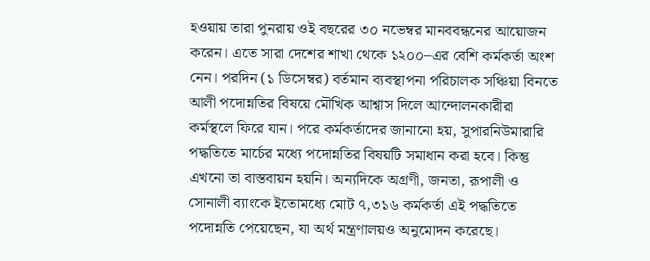হওয়ায় তারা পুনরায় ওই বছরের ৩০ নভেম্বর মানববন্ধনের আয়োজন করেন। এতে সারা দেশের শাখা থেকে ১২০০–এর বেশি কর্মকর্তা অংশ নেন। পরদিন (১ ডিসেম্বর) বর্তমান ব্যবস্থাপনা পরিচালক সঞ্চিয়া বিনতে আলী পদোন্নতির বিষয়ে মৌখিক আশ্বাস দিলে আন্দোলনকারীরা কর্মস্থলে ফিরে যান। পরে কর্মকর্তাদের জানানো হয়, সুপারনিউমারারি পদ্ধতিতে মার্চের মধ্যে পদোন্নতির বিষয়টি সমাধান করা হবে। কিন্তু এখনো তা বাস্তবায়ন হয়নি। অন্যদিকে অগ্রণী, জনতা, রূপালী ও সোনালী ব্যাংকে ইতোমধ্যে মোট ৭,৩১৬ কর্মকর্তা এই পদ্ধতিতে পদোন্নতি পেয়েছেন, যা অর্থ মন্ত্রণালয়ও অনুমোদন করেছে।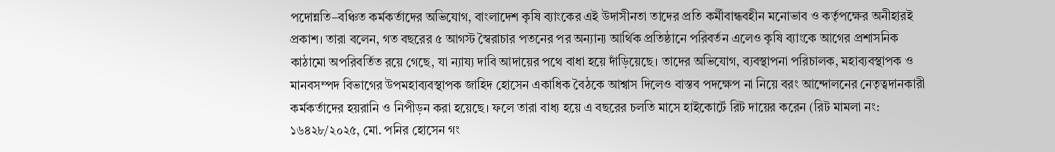পদোন্নতি–বঞ্চিত কর্মকর্তাদের অভিযোগ, বাংলাদেশ কৃষি ব্যাংকের এই উদাসীনতা তাদের প্রতি কর্মীবান্ধবহীন মনোভাব ও কর্তৃপক্ষের অনীহারই প্রকাশ। তারা বলেন, গত বছরের ৫ আগস্ট স্বৈরাচার পতনের পর অন্যান্য আর্থিক প্রতিষ্ঠানে পরিবর্তন এলেও কৃষি ব্যাংকে আগের প্রশাসনিক কাঠামো অপরিবর্তিত রয়ে গেছে, যা ন্যায্য দাবি আদায়ের পথে বাধা হয়ে দাঁড়িয়েছে। তাদের অভিযোগ, ব্যবস্থাপনা পরিচালক, মহাব্যবস্থাপক ও মানবসম্পদ বিভাগের উপমহাব্যবস্থাপক জাহিদ হোসেন একাধিক বৈঠকে আশ্বাস দিলেও বাস্তব পদক্ষেপ না নিয়ে বরং আন্দোলনের নেতৃত্বদানকারী কর্মকর্তাদের হয়রানি ও নিপীড়ন করা হয়েছে। ফলে তারা বাধ্য হয়ে এ বছরের চলতি মাসে হাইকোর্টে রিট দায়ের করেন (রিট মামলা নং: ১৬৪২৮/২০২৫, মো. পনির হোসেন গং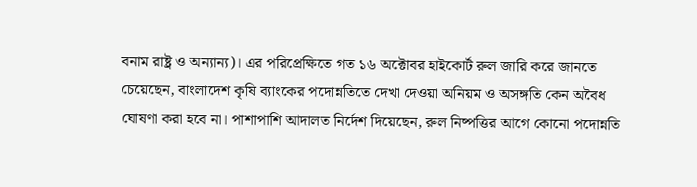বনাম রাষ্ট্র ও অন্যান্য)। এর পরিপ্রেক্ষিতে গত ১৬ অক্টোবর হাইকোর্ট রুল জারি করে জানতে চেয়েছেন, বাংলাদেশ কৃষি ব্যাংকের পদোন্নতিতে দেখা দেওয়া অনিয়ম ও অসঙ্গতি কেন অবৈধ ঘোষণা করা হবে না। পাশাপাশি আদালত নির্দেশ দিয়েছেন, রুল নিষ্পত্তির আগে কোনো পদোন্নতি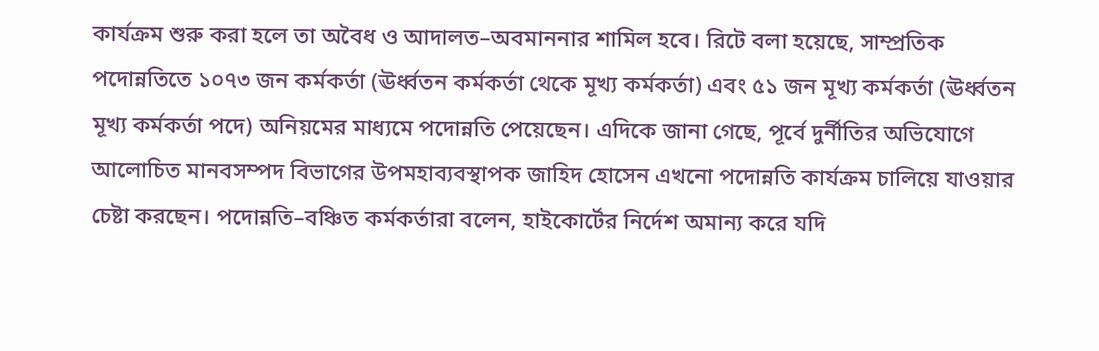কার্যক্রম শুরু করা হলে তা অবৈধ ও আদালত–অবমাননার শামিল হবে। রিটে বলা হয়েছে, সাম্প্রতিক পদোন্নতিতে ১০৭৩ জন কর্মকর্তা (ঊর্ধ্বতন কর্মকর্তা থেকে মূখ্য কর্মকর্তা) এবং ৫১ জন মূখ্য কর্মকর্তা (ঊর্ধ্বতন মূখ্য কর্মকর্তা পদে) অনিয়মের মাধ্যমে পদোন্নতি পেয়েছেন। এদিকে জানা গেছে, পূর্বে দুর্নীতির অভিযোগে আলোচিত মানবসম্পদ বিভাগের উপমহাব্যবস্থাপক জাহিদ হোসেন এখনো পদোন্নতি কার্যক্রম চালিয়ে যাওয়ার চেষ্টা করছেন। পদোন্নতি–বঞ্চিত কর্মকর্তারা বলেন, হাইকোর্টের নির্দেশ অমান্য করে যদি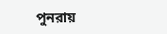পুনরায়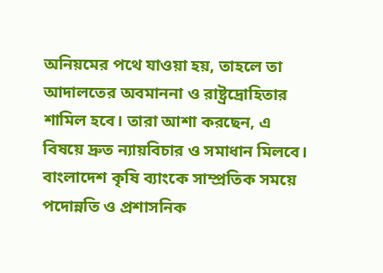অনিয়মের পথে যাওয়া হয়, তাহলে তা আদালতের অবমাননা ও রাষ্ট্রদ্রোহিতার শামিল হবে। তারা আশা করছেন, এ বিষয়ে দ্রুত ন্যায়বিচার ও সমাধান মিলবে।
বাংলাদেশ কৃষি ব্যাংকে সাম্প্রতিক সময়ে পদোন্নতি ও প্রশাসনিক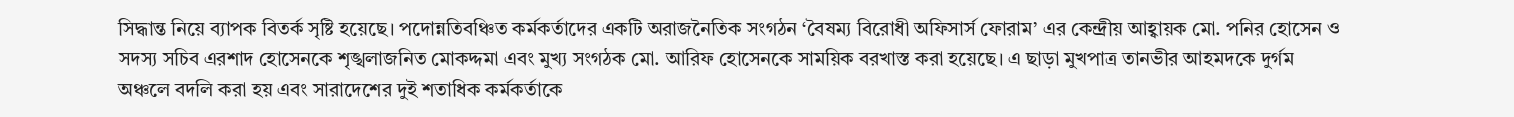সিদ্ধান্ত নিয়ে ব্যাপক বিতর্ক সৃষ্টি হয়েছে। পদোন্নতিবঞ্চিত কর্মকর্তাদের একটি অরাজনৈতিক সংগঠন ‘বৈষম্য বিরোধী অফিসার্স ফোরাম’ এর কেন্দ্রীয় আহ্বায়ক মো. পনির হোসেন ও সদস্য সচিব এরশাদ হোসেনকে শৃঙ্খলাজনিত মোকদ্দমা এবং মুখ্য সংগঠক মো. আরিফ হোসেনকে সাময়িক বরখাস্ত করা হয়েছে। এ ছাড়া মুখপাত্র তানভীর আহমদকে দুর্গম অঞ্চলে বদলি করা হয় এবং সারাদেশের দুই শতাধিক কর্মকর্তাকে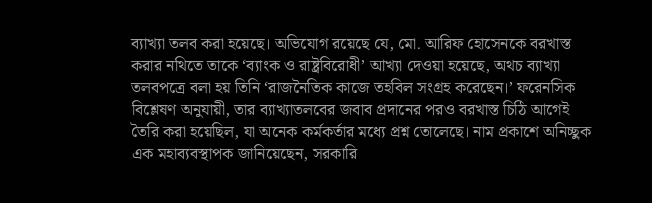ব্যাখ্যা তলব করা হয়েছে। অভিযোগ রয়েছে যে, মো. আরিফ হোসেনকে বরখাস্ত করার নথিতে তাকে ‘ব্যাংক ও রাষ্ট্রবিরোধী’ আখ্যা দেওয়া হয়েছে, অথচ ব্যাখ্যা তলবপত্রে বলা হয় তিনি ‘রাজনৈতিক কাজে তহবিল সংগ্রহ করেছেন।’ ফরেনসিক বিশ্লেষণ অনুযায়ী, তার ব্যাখ্যাতলবের জবাব প্রদানের পরও বরখাস্ত চিঠি আগেই তৈরি করা হয়েছিল, যা অনেক কর্মকর্তার মধ্যে প্রশ্ন তোলেছে। নাম প্রকাশে অনিচ্ছুক এক মহাব্যবস্থাপক জানিয়েছেন, সরকারি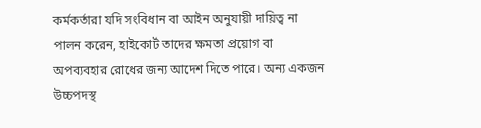কর্মকর্তারা যদি সংবিধান বা আইন অনুযায়ী দায়িত্ব না পালন করেন, হাইকোর্ট তাদের ক্ষমতা প্রয়োগ বা অপব্যবহার রোধের জন্য আদেশ দিতে পারে। অন্য একজন উচ্চপদস্থ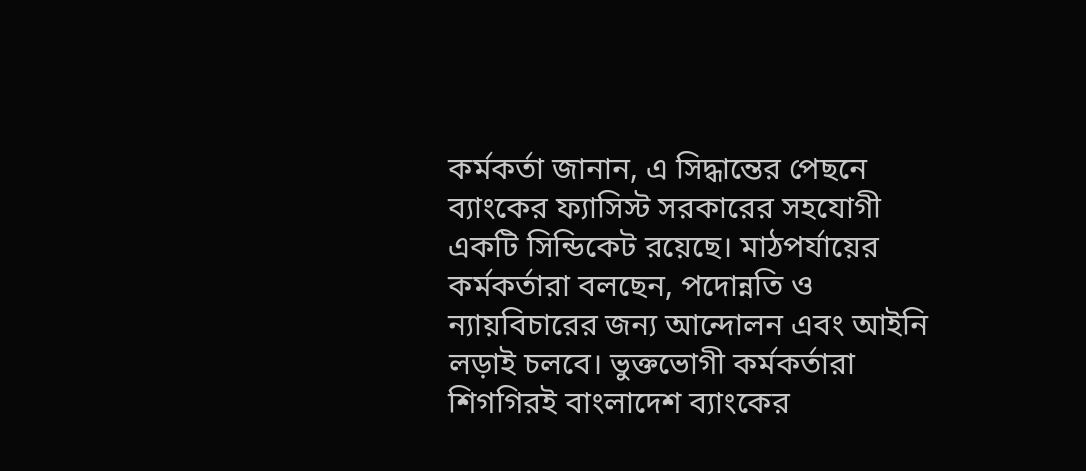কর্মকর্তা জানান, এ সিদ্ধান্তের পেছনে ব্যাংকের ফ্যাসিস্ট সরকারের সহযোগী একটি সিন্ডিকেট রয়েছে। মাঠপর্যায়ের কর্মকর্তারা বলছেন, পদোন্নতি ও ন্যায়বিচারের জন্য আন্দোলন এবং আইনি লড়াই চলবে। ভুক্তভোগী কর্মকর্তারা শিগগিরই বাংলাদেশ ব্যাংকের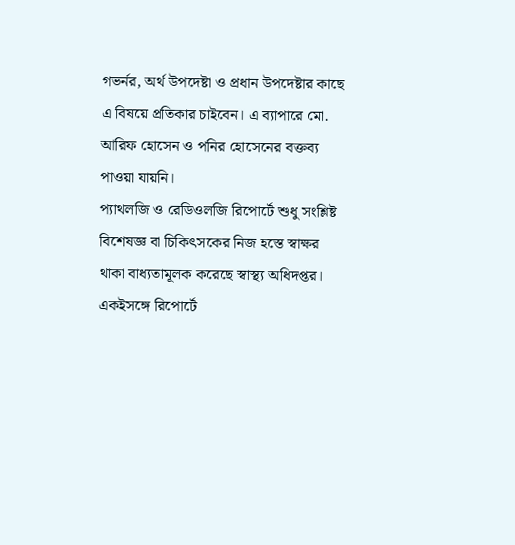গভর্নর, অর্থ উপদেষ্টা ও প্রধান উপদেষ্টার কাছে এ বিষয়ে প্রতিকার চাইবেন। এ ব্যাপারে মো. আরিফ হোসেন ও পনির হোসেনের বক্তব্য পাওয়া যায়নি।
প্যাথলজি ও রেডিওলজি রিপোর্টে শুধু সংশ্লিষ্ট বিশেষজ্ঞ বা চিকিৎসকের নিজ হস্তে স্বাক্ষর থাকা বাধ্যতামূলক করেছে স্বাস্থ্য অধিদপ্তর। একইসঙ্গে রিপোর্টে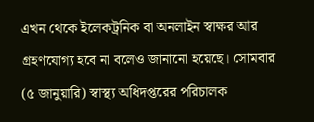এখন থেকে ইলেকট্রনিক বা অনলাইন স্বাক্ষর আর গ্রহণযোগ্য হবে না বলেও জানানো হয়েছে। সোমবার (৫ জানুয়ারি) স্বাস্থ্য অধিদপ্তরের পরিচালক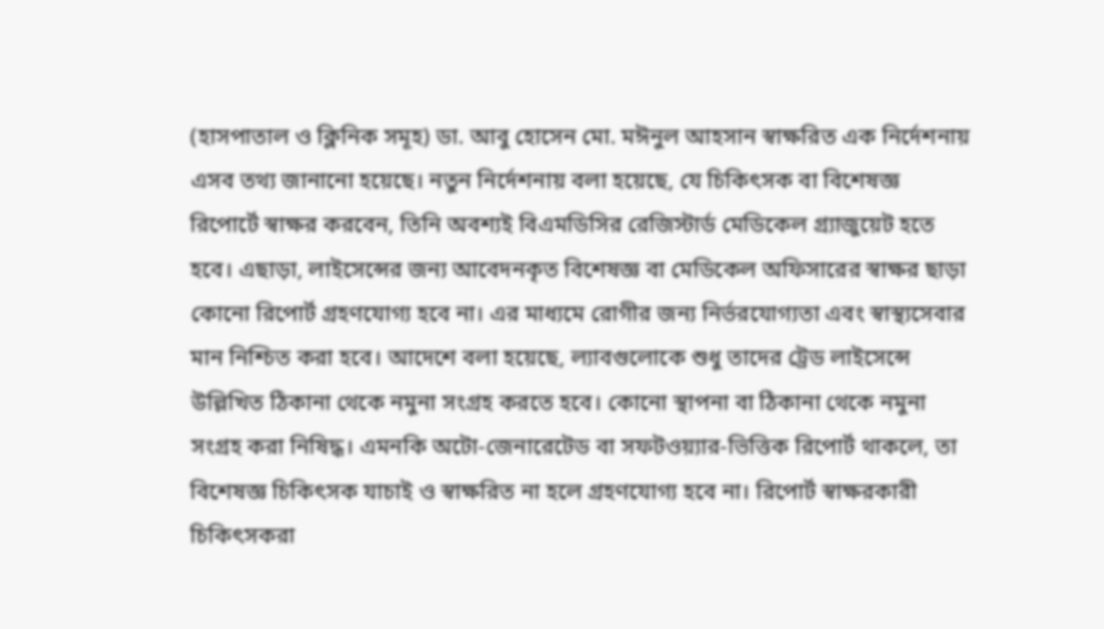(হাসপাতাল ও ক্লিনিক সমূহ) ডা. আবু হোসেন মো. মঈনুল আহসান স্বাক্ষরিত এক নির্দেশনায় এসব তথ্য জানানো হয়েছে। নতুন নির্দেশনায় বলা হয়েছে, যে চিকিৎসক বা বিশেষজ্ঞ রিপোর্টে স্বাক্ষর করবেন, তিনি অবশ্যই বিএমডিসির রেজিস্টার্ড মেডিকেল গ্র্যাজুয়েট হতে হবে। এছাড়া, লাইসেন্সের জন্য আবেদনকৃত বিশেষজ্ঞ বা মেডিকেল অফিসারের স্বাক্ষর ছাড়া কোনো রিপোর্ট গ্রহণযোগ্য হবে না। এর মাধ্যমে রোগীর জন্য নির্ভরযোগ্যতা এবং স্বাস্থ্যসেবার মান নিশ্চিত করা হবে। আদেশে বলা হয়েছে, ল্যাবগুলোকে শুধু তাদের ট্রেড লাইসেন্সে উল্লিখিত ঠিকানা থেকে নমুনা সংগ্রহ করতে হবে। কোনো স্থাপনা বা ঠিকানা থেকে নমুনা সংগ্রহ করা নিষিদ্ধ। এমনকি অটো-জেনারেটেড বা সফটওয়্যার-ভিত্তিক রিপোর্ট থাকলে, তা বিশেষজ্ঞ চিকিৎসক যাচাই ও স্বাক্ষরিত না হলে গ্রহণযোগ্য হবে না। রিপোর্ট স্বাক্ষরকারী চিকিৎসকরা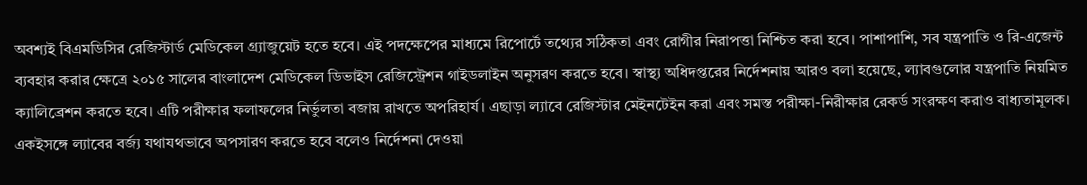অবশ্যই বিএমডিসির রেজিস্টার্ড মেডিকেল গ্র্যাজুয়েট হতে হবে। এই পদক্ষেপের মাধ্যমে রিপোর্টে তথ্যের সঠিকতা এবং রোগীর নিরাপত্তা নিশ্চিত করা হবে। পাশাপাশি, সব যন্ত্রপাতি ও রি-এজেন্ট ব্যবহার করার ক্ষেত্রে ২০১৫ সালের বাংলাদেশ মেডিকেল ডিভাইস রেজিস্ট্রেশন গাইডলাইন অনুসরণ করতে হবে। স্বাস্থ্য অধিদপ্তরের নির্দেশনায় আরও বলা হয়েছে, ল্যাবগুলোর যন্ত্রপাতি নিয়মিত ক্যালিব্রেশন করতে হবে। এটি পরীক্ষার ফলাফলের নির্ভুলতা বজায় রাখতে অপরিহার্য। এছাড়া ল্যাবে রেজিস্টার মেইনটেইন করা এবং সমস্ত পরীক্ষা-নিরীক্ষার রেকর্ড সংরক্ষণ করাও বাধ্যতামূলক। একইসঙ্গে ল্যাবের বর্জ্য যথাযথভাবে অপসারণ করতে হবে বলেও নির্দেশনা দেওয়া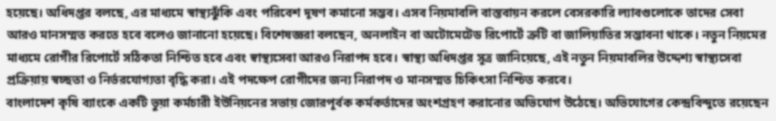হয়েছে। অধিদপ্তর বলছে, এর মাধ্যমে স্বাস্থ্যঝুঁকি এবং পরিবেশ দূষণ কমানো সম্ভব। এসব নিয়মাবলি বাস্তবায়ন করলে বেসরকারি ল্যাবগুলোকে তাদের সেবা আরও মানসম্মত করতে হবে বলেও জানানো হয়েছে। বিশেষজ্ঞরা বলছেন, অনলাইন বা অটোমেটেড রিপোর্টে ত্রুটি বা জালিয়াতির সম্ভাবনা থাকে। নতুন নিয়মের মাধ্যমে রোগীর রিপোর্টে সঠিকতা নিশ্চিত হবে এবং স্বাস্থ্যসেবা আরও নিরাপদ হবে। স্বাস্থ্য অধিদপ্তর সূত্র জানিয়েছে, এই নতুন নিয়মাবলির উদ্দেশ্য স্বাস্থ্যসেবা প্রক্রিয়ায় স্বচ্ছতা ও নির্ভরযোগ্যতা বৃদ্ধি করা। এই পদক্ষেপ রোগীদের জন্য নিরাপদ ও মানসম্মত চিকিৎসা নিশ্চিত করবে।
বাংলাদেশ কৃষি ব্যাংকে একটি ভুয়া কর্মচারী ইউনিয়নের সভায় জোরপূর্বক কর্মকর্তাদের অংশগ্রহণ করানোর অভিযোগ উঠেছে। অভিযোগের কেন্দ্রবিন্দুতে রয়েছেন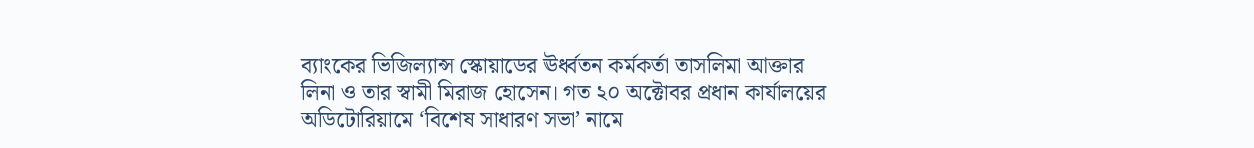ব্যাংকের ভিজিল্যান্স স্কোয়াডের ঊর্ধ্বতন কর্মকর্তা তাসলিমা আক্তার লিনা ও তার স্বামী মিরাজ হোসেন। গত ২০ অক্টোবর প্রধান কার্যালয়ের অডিটোরিয়ামে ‘বিশেষ সাধারণ সভা’ নামে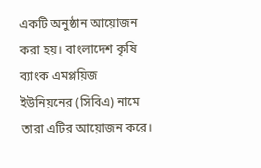একটি অনুষ্ঠান আয়োজন করা হয়। বাংলাদেশ কৃষি ব্যাংক এমপ্লয়িজ ইউনিয়নের (সিবিএ) নামে তারা এটির আয়োজন করে।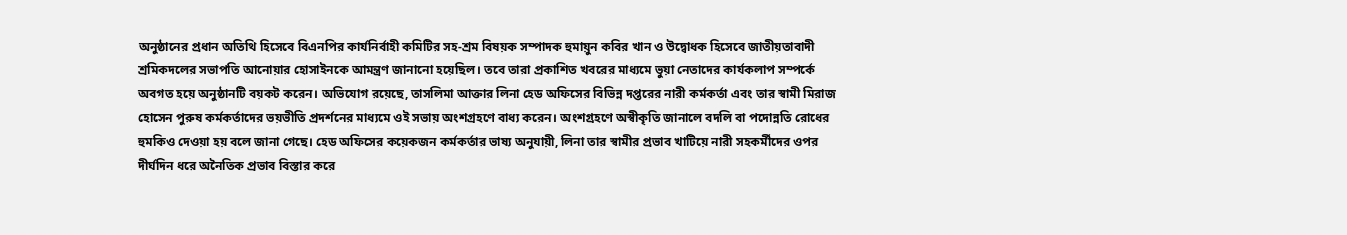অনুষ্ঠানের প্রধান অতিথি হিসেবে বিএনপির কার্যনির্বাহী কমিটির সহ-শ্রম বিষয়ক সম্পাদক হুমায়ুন কবির খান ও উদ্বোধক হিসেবে জাতীয়তাবাদী শ্রমিকদলের সভাপতি আনোয়ার হোসাইনকে আমন্ত্রণ জানানো হয়েছিল। তবে তারা প্রকাশিত খবরের মাধ্যমে ভুয়া নেতাদের কার্যকলাপ সম্পর্কে অবগত হয়ে অনুষ্ঠানটি বয়কট করেন। অভিযোগ রয়েছে, তাসলিমা আক্তার লিনা হেড অফিসের বিভিন্ন দপ্তরের নারী কর্মকর্তা এবং তার স্বামী মিরাজ হোসেন পুরুষ কর্মকর্তাদের ভয়ভীতি প্রদর্শনের মাধ্যমে ওই সভায় অংশগ্রহণে বাধ্য করেন। অংশগ্রহণে অস্বীকৃতি জানালে বদলি বা পদোন্নতি রোধের হুমকিও দেওয়া হয় বলে জানা গেছে। হেড অফিসের কয়েকজন কর্মকর্তার ভাষ্য অনুযায়ী, লিনা তার স্বামীর প্রভাব খাটিয়ে নারী সহকর্মীদের ওপর দীর্ঘদিন ধরে অনৈতিক প্রভাব বিস্তার করে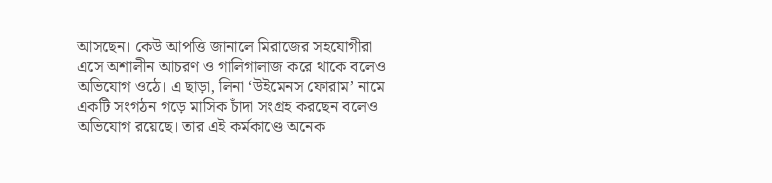আসছেন। কেউ আপত্তি জানালে মিরাজের সহযোগীরা এসে অশালীন আচরণ ও গালিগালাজ করে থাকে বলেও অভিযোগ ওঠে। এ ছাড়া, লিনা ‘উইমেনস ফোরাম’ নামে একটি সংগঠন গড়ে মাসিক চাঁদা সংগ্রহ করছেন বলেও অভিযোগ রয়েছে। তার এই কর্মকাণ্ডে অনেক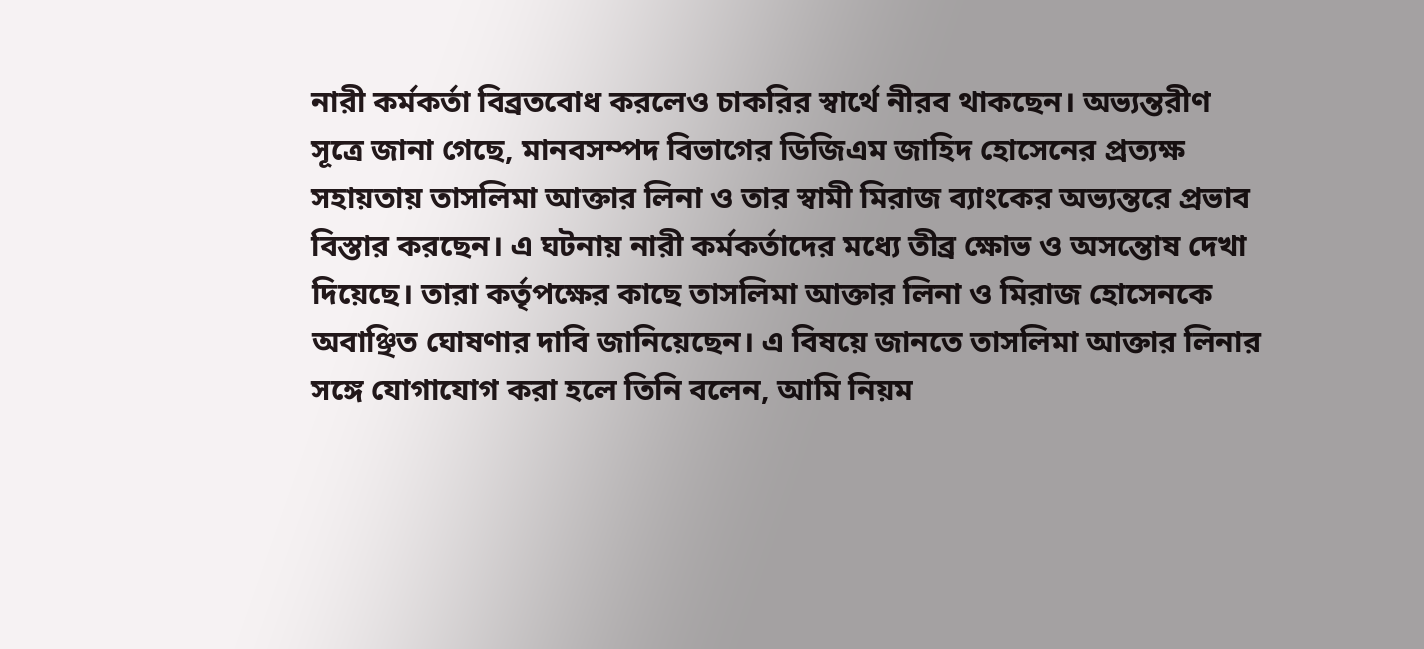নারী কর্মকর্তা বিব্রতবোধ করলেও চাকরির স্বার্থে নীরব থাকছেন। অভ্যন্তরীণ সূত্রে জানা গেছে, মানবসম্পদ বিভাগের ডিজিএম জাহিদ হোসেনের প্রত্যক্ষ সহায়তায় তাসলিমা আক্তার লিনা ও তার স্বামী মিরাজ ব্যাংকের অভ্যন্তরে প্রভাব বিস্তার করছেন। এ ঘটনায় নারী কর্মকর্তাদের মধ্যে তীব্র ক্ষোভ ও অসন্তোষ দেখা দিয়েছে। তারা কর্তৃপক্ষের কাছে তাসলিমা আক্তার লিনা ও মিরাজ হোসেনকে অবাঞ্ছিত ঘোষণার দাবি জানিয়েছেন। এ বিষয়ে জানতে তাসলিমা আক্তার লিনার সঙ্গে যোগাযোগ করা হলে তিনি বলেন, আমি নিয়ম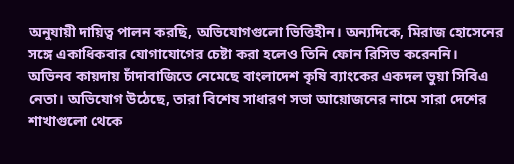অনুযায়ী দায়িত্ব পালন করছি, অভিযোগগুলো ভিত্তিহীন। অন্যদিকে, মিরাজ হোসেনের সঙ্গে একাধিকবার যোগাযোগের চেষ্টা করা হলেও তিনি ফোন রিসিভ করেননি।
অভিনব কায়দায় চাঁদাবাজিতে নেমেছে বাংলাদেশ কৃষি ব্যাংকের একদল ভুয়া সিবিএ নেতা। অভিযোগ উঠেছে, তারা বিশেষ সাধারণ সভা আয়োজনের নামে সারা দেশের শাখাগুলো থেকে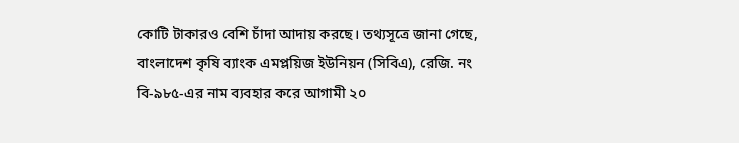কোটি টাকারও বেশি চাঁদা আদায় করছে। তথ্যসূত্রে জানা গেছে, বাংলাদেশ কৃষি ব্যাংক এমপ্লয়িজ ইউনিয়ন (সিবিএ), রেজি. নং বি-৯৮৫-এর নাম ব্যবহার করে আগামী ২০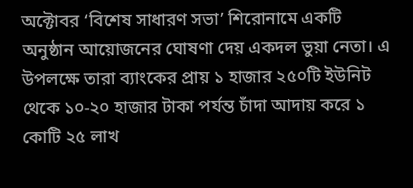অক্টোবর ‘বিশেষ সাধারণ সভা’ শিরোনামে একটি অনুষ্ঠান আয়োজনের ঘোষণা দেয় একদল ভুয়া নেতা। এ উপলক্ষে তারা ব্যাংকের প্রায় ১ হাজার ২৫০টি ইউনিট থেকে ১০-২০ হাজার টাকা পর্যন্ত চাঁদা আদায় করে ১ কোটি ২৫ লাখ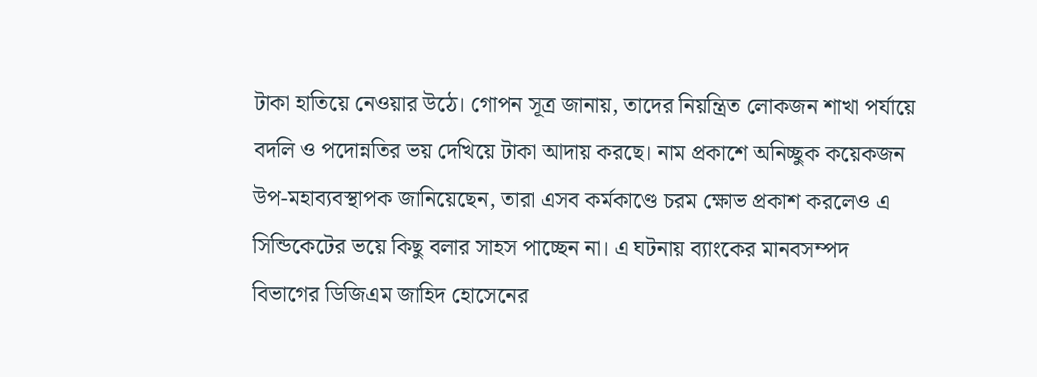টাকা হাতিয়ে নেওয়ার উঠে। গোপন সূত্র জানায়, তাদের নিয়ন্ত্রিত লোকজন শাখা পর্যায়ে বদলি ও পদোন্নতির ভয় দেখিয়ে টাকা আদায় করছে। নাম প্রকাশে অনিচ্ছুক কয়েকজন উপ-মহাব্যবস্থাপক জানিয়েছেন, তারা এসব কর্মকাণ্ডে চরম ক্ষোভ প্রকাশ করলেও এ সিন্ডিকেটের ভয়ে কিছু বলার সাহস পাচ্ছেন না। এ ঘটনায় ব্যাংকের মানবসম্পদ বিভাগের ডিজিএম জাহিদ হোসেনের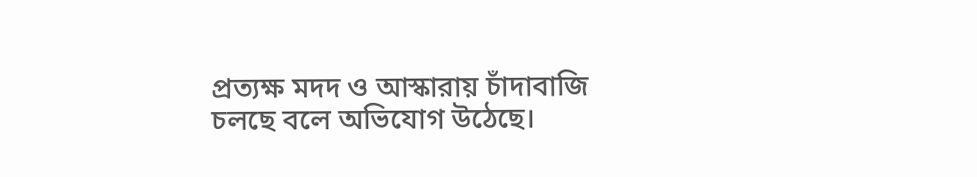প্রত্যক্ষ মদদ ও আস্কারায় চাঁদাবাজি চলছে বলে অভিযোগ উঠেছে।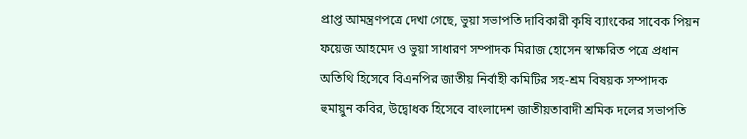প্রাপ্ত আমন্ত্রণপত্রে দেখা গেছে, ভুয়া সভাপতি দাবিকারী কৃষি ব্যাংকের সাবেক পিয়ন ফয়েজ আহমেদ ও ভুয়া সাধারণ সম্পাদক মিরাজ হোসেন স্বাক্ষরিত পত্রে প্রধান অতিথি হিসেবে বিএনপির জাতীয় নির্বাহী কমিটির সহ-শ্রম বিষয়ক সম্পাদক হুমায়ুন কবির, উদ্বোধক হিসেবে বাংলাদেশ জাতীয়তাবাদী শ্রমিক দলের সভাপতি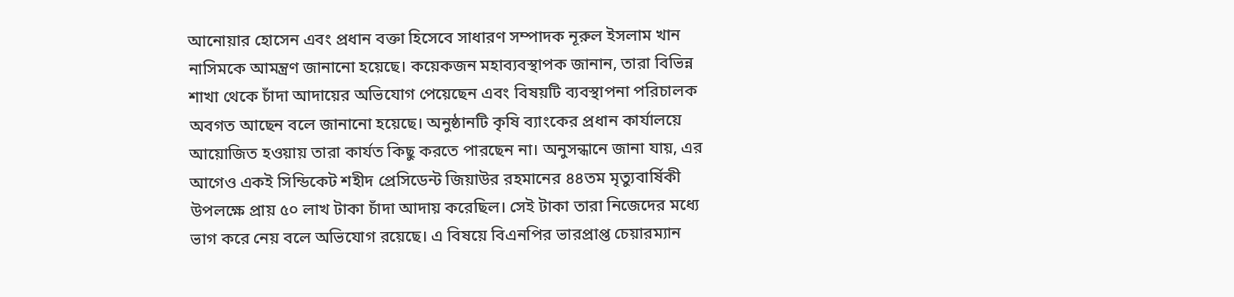আনোয়ার হোসেন এবং প্রধান বক্তা হিসেবে সাধারণ সম্পাদক নূরুল ইসলাম খান নাসিমকে আমন্ত্রণ জানানো হয়েছে। কয়েকজন মহাব্যবস্থাপক জানান, তারা বিভিন্ন শাখা থেকে চাঁদা আদায়ের অভিযোগ পেয়েছেন এবং বিষয়টি ব্যবস্থাপনা পরিচালক অবগত আছেন বলে জানানো হয়েছে। অনুষ্ঠানটি কৃষি ব্যাংকের প্রধান কার্যালয়ে আয়োজিত হওয়ায় তারা কার্যত কিছু করতে পারছেন না। অনুসন্ধানে জানা যায়, এর আগেও একই সিন্ডিকেট শহীদ প্রেসিডেন্ট জিয়াউর রহমানের ৪৪তম মৃত্যুবার্ষিকী উপলক্ষে প্রায় ৫০ লাখ টাকা চাঁদা আদায় করেছিল। সেই টাকা তারা নিজেদের মধ্যে ভাগ করে নেয় বলে অভিযোগ রয়েছে। এ বিষয়ে বিএনপির ভারপ্রাপ্ত চেয়ারম্যান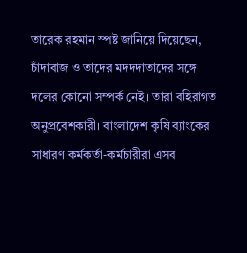তারেক রহমান স্পষ্ট জানিয়ে দিয়েছেন, চাঁদাবাজ ও তাদের মদদদাতাদের সঙ্গে দলের কোনো সম্পর্ক নেই। তারা বহিরাগত অনুপ্রবেশকারী। বাংলাদেশ কৃষি ব্যাংকের সাধারণ কর্মকর্তা-কর্মচারীরা এসব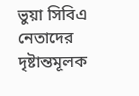ভুয়া সিবিএ নেতাদের দৃষ্টান্তমূলক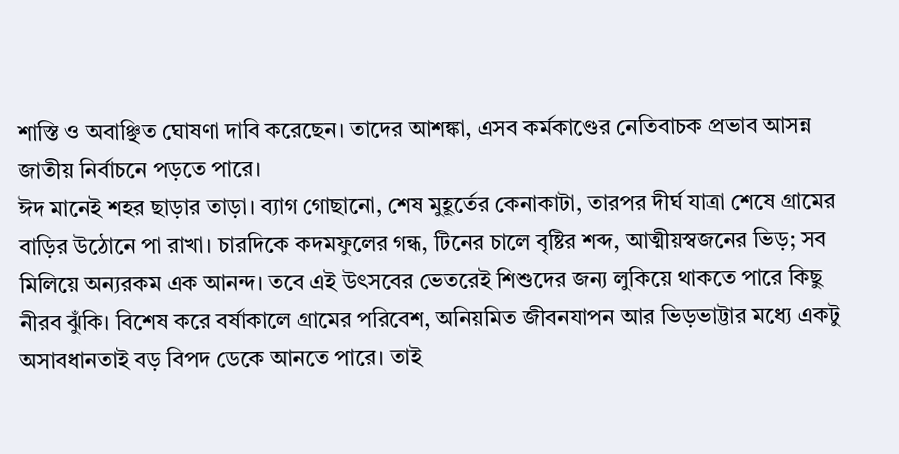শাস্তি ও অবাঞ্ছিত ঘোষণা দাবি করেছেন। তাদের আশঙ্কা, এসব কর্মকাণ্ডের নেতিবাচক প্রভাব আসন্ন জাতীয় নির্বাচনে পড়তে পারে।
ঈদ মানেই শহর ছাড়ার তাড়া। ব্যাগ গোছানো, শেষ মুহূর্তের কেনাকাটা, তারপর দীর্ঘ যাত্রা শেষে গ্রামের বাড়ির উঠোনে পা রাখা। চারদিকে কদমফুলের গন্ধ, টিনের চালে বৃষ্টির শব্দ, আত্মীয়স্বজনের ভিড়; সব মিলিয়ে অন্যরকম এক আনন্দ। তবে এই উৎসবের ভেতরেই শিশুদের জন্য লুকিয়ে থাকতে পারে কিছু নীরব ঝুঁকি। বিশেষ করে বর্ষাকালে গ্রামের পরিবেশ, অনিয়মিত জীবনযাপন আর ভিড়ভাট্টার মধ্যে একটু অসাবধানতাই বড় বিপদ ডেকে আনতে পারে। তাই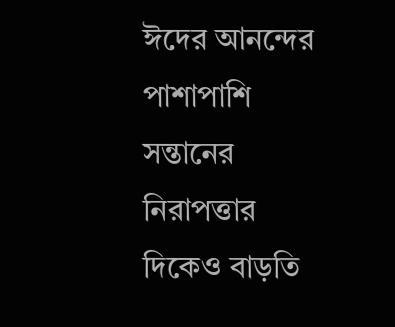ঈদের আনন্দের পাশাপাশি সন্তানের নিরাপত্তার দিকেও বাড়তি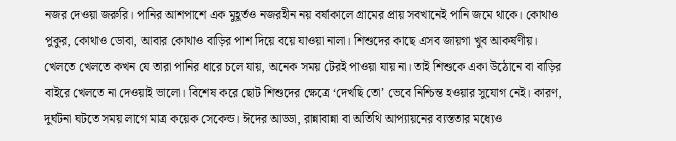নজর দেওয়া জরুরি। পানির আশপাশে এক মুহূর্তও নজরহীন নয় বর্ষাকালে গ্রামের প্রায় সবখানেই পানি জমে থাকে। কোথাও পুকুর, কোথাও ডোবা, আবার কোথাও বাড়ির পাশ দিয়ে বয়ে যাওয়া নালা। শিশুদের কাছে এসব জায়গা খুব আকর্ষণীয়। খেলতে খেলতে কখন যে তারা পানির ধারে চলে যায়, অনেক সময় টেরই পাওয়া যায় না। তাই শিশুকে একা উঠোনে বা বাড়ির বাইরে খেলতে না দেওয়াই ভালো। বিশেষ করে ছোট শিশুদের ক্ষেত্রে ‘দেখছি তো’ ভেবে নিশ্চিন্ত হওয়ার সুযোগ নেই। কারণ, দুর্ঘটনা ঘটতে সময় লাগে মাত্র কয়েক সেকেন্ড। ঈদের আড্ডা, রান্নাবান্না বা অতিথি আপ্যায়নের ব্যস্ততার মধ্যেও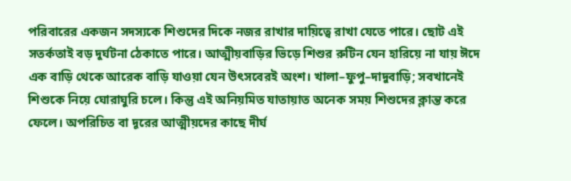পরিবারের একজন সদস্যকে শিশুদের দিকে নজর রাখার দায়িত্বে রাখা যেতে পারে। ছোট এই সতর্কতাই বড় দুর্ঘটনা ঠেকাতে পারে। আত্মীয়বাড়ির ভিড়ে শিশুর রুটিন যেন হারিয়ে না যায় ঈদে এক বাড়ি থেকে আরেক বাড়ি যাওয়া যেন উৎসবেরই অংশ। খালা–ফুপু–দাদুবাড়ি; সবখানেই শিশুকে নিয়ে ঘোরাঘুরি চলে। কিন্তু এই অনিয়মিত যাতায়াত অনেক সময় শিশুদের ক্লান্ত করে ফেলে। অপরিচিত বা দূরের আত্মীয়দের কাছে দীর্ঘ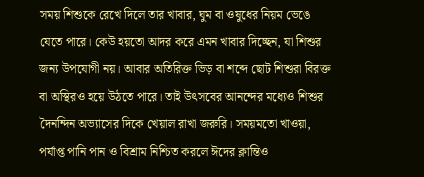সময় শিশুকে রেখে দিলে তার খাবার, ঘুম বা ওষুধের নিয়ম ভেঙে যেতে পারে। কেউ হয়তো আদর করে এমন খাবার দিচ্ছেন, যা শিশুর জন্য উপযোগী নয়। আবার অতিরিক্ত ভিড় বা শব্দে ছোট শিশুরা বিরক্ত বা অস্থিরও হয়ে উঠতে পারে। তাই উৎসবের আনন্দের মধ্যেও শিশুর দৈনন্দিন অভ্যাসের দিকে খেয়াল রাখা জরুরি। সময়মতো খাওয়া, পর্যাপ্ত পানি পান ও বিশ্রাম নিশ্চিত করলে ঈদের ক্লান্তিও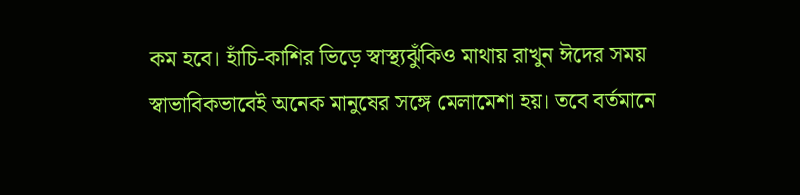কম হবে। হাঁচি-কাশির ভিড়ে স্বাস্থ্যঝুঁকিও মাথায় রাখুন ঈদের সময় স্বাভাবিকভাবেই অনেক মানুষের সঙ্গে মেলামেশা হয়। তবে বর্তমানে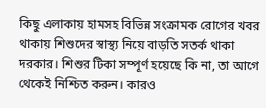কিছু এলাকায় হামসহ বিভিন্ন সংক্রামক রোগের খবর থাকায় শিশুদের স্বাস্থ্য নিয়ে বাড়তি সতর্ক থাকা দরকার। শিশুর টিকা সম্পূর্ণ হয়েছে কি না, তা আগে থেকেই নিশ্চিত করুন। কারও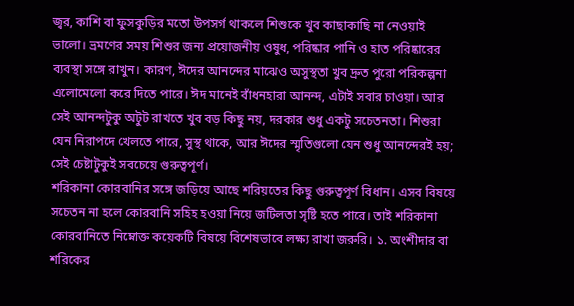জ্বর, কাশি বা ফুসকুড়ির মতো উপসর্গ থাকলে শিশুকে খুব কাছাকাছি না নেওয়াই ভালো। ভ্রমণের সময় শিশুর জন্য প্রয়োজনীয় ওষুধ, পরিষ্কার পানি ও হাত পরিষ্কারের ব্যবস্থা সঙ্গে রাখুন। কারণ, ঈদের আনন্দের মাঝেও অসুস্থতা খুব দ্রুত পুরো পরিকল্পনা এলোমেলো করে দিতে পারে। ঈদ মানেই বাঁধনহারা আনন্দ, এটাই সবার চাওয়া। আর সেই আনন্দটুকু অটুট রাখতে খুব বড় কিছু নয়, দরকার শুধু একটু সচেতনতা। শিশুরা যেন নিরাপদে খেলতে পারে, সুস্থ থাকে, আর ঈদের স্মৃতিগুলো যেন শুধু আনন্দেরই হয়; সেই চেষ্টাটুকুই সবচেয়ে গুরুত্বপূর্ণ।
শরিকানা কোরবানির সঙ্গে জড়িয়ে আছে শরিয়তের কিছু গুরুত্বপূর্ণ বিধান। এসব বিষয়ে সচেতন না হলে কোরবানি সহিহ হওয়া নিয়ে জটিলতা সৃষ্টি হতে পারে। তাই শরিকানা কোরবানিতে নিম্নোক্ত কয়েকটি বিষয়ে বিশেষভাবে লক্ষ্য রাখা জরুরি। ১. অংশীদার বা শরিকের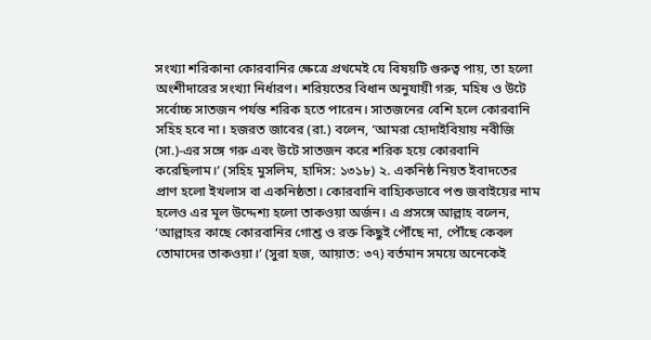সংখ্যা শরিকানা কোরবানির ক্ষেত্রে প্রথমেই যে বিষয়টি গুরুত্ব পায়, তা হলো অংশীদারের সংখ্যা নির্ধারণ। শরিয়তের বিধান অনুযায়ী গরু, মহিষ ও উটে সর্বোচ্চ সাতজন পর্যন্ত শরিক হতে পারেন। সাতজনের বেশি হলে কোরবানি সহিহ হবে না। হজরত জাবের (রা.) বলেন, ‘আমরা হোদাইবিয়ায় নবীজি (সা.)-এর সঙ্গে গরু এবং উটে সাতজন করে শরিক হয়ে কোরবানি করেছিলাম।’ (সহিহ মুসলিম, হাদিস: ১৩১৮) ২. একনিষ্ঠ নিয়ত ইবাদতের প্রাণ হলো ইখলাস বা একনিষ্ঠতা। কোরবানি বাহ্যিকভাবে পশু জবাইয়ের নাম হলেও এর মূল উদ্দেশ্য হলো তাকওয়া অর্জন। এ প্রসঙ্গে আল্লাহ বলেন, ‘আল্লাহর কাছে কোরবানির গোশ্ত ও রক্ত কিছুই পৌঁছে না, পৌঁছে কেবল তোমাদের তাকওয়া।’ (সুরা হজ, আয়াত: ৩৭) বর্তমান সময়ে অনেকেই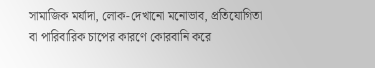সামাজিক মর্যাদা, লোক-দেখানো মনোভাব, প্রতিযোগিতা বা পারিবারিক চাপের কারণে কোরবানি করে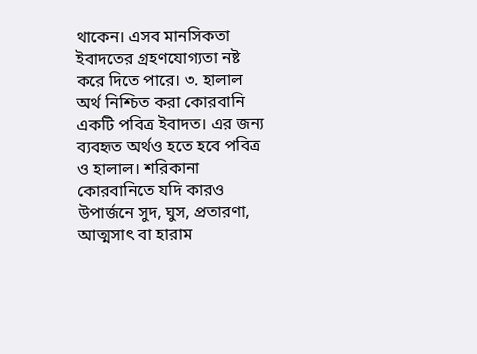থাকেন। এসব মানসিকতা ইবাদতের গ্রহণযোগ্যতা নষ্ট করে দিতে পারে। ৩. হালাল অর্থ নিশ্চিত করা কোরবানি একটি পবিত্র ইবাদত। এর জন্য ব্যবহৃত অর্থও হতে হবে পবিত্র ও হালাল। শরিকানা কোরবানিতে যদি কারও উপার্জনে সুদ, ঘুস, প্রতারণা, আত্মসাৎ বা হারাম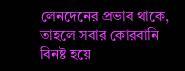লেনদেনের প্রভাব থাকে, তাহলে সবার কোরবানি বিনষ্ট হয়ে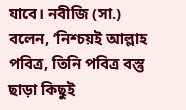যাবে। নবীজি (সা.) বলেন, ‘নিশ্চয়ই আল্লাহ পবিত্র, তিনি পবিত্র বস্তু ছাড়া কিছুই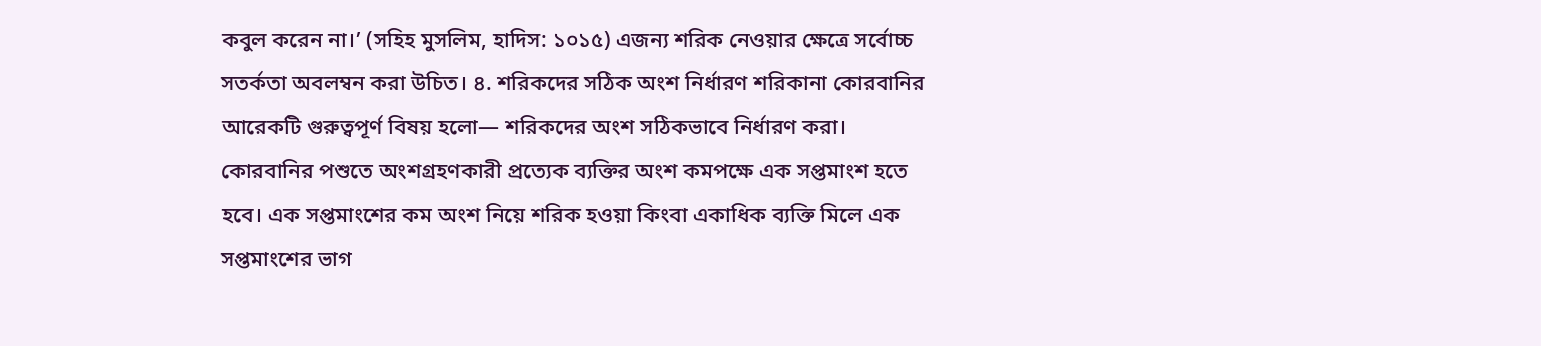কবুল করেন না।’ (সহিহ মুসলিম, হাদিস: ১০১৫) এজন্য শরিক নেওয়ার ক্ষেত্রে সর্বোচ্চ সতর্কতা অবলম্বন করা উচিত। ৪. শরিকদের সঠিক অংশ নির্ধারণ শরিকানা কোরবানির আরেকটি গুরুত্বপূর্ণ বিষয় হলো— শরিকদের অংশ সঠিকভাবে নির্ধারণ করা। কোরবানির পশুতে অংশগ্রহণকারী প্রত্যেক ব্যক্তির অংশ কমপক্ষে এক সপ্তমাংশ হতে হবে। এক সপ্তমাংশের কম অংশ নিয়ে শরিক হওয়া কিংবা একাধিক ব্যক্তি মিলে এক সপ্তমাংশের ভাগ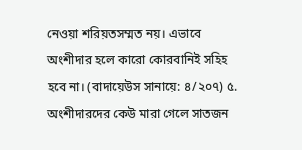নেওয়া শরিয়তসম্মত নয়। এভাবে অংশীদার হলে কারো কোরবানিই সহিহ হবে না। (বাদায়েউস সানায়ে: ৪/২০৭) ৫. অংশীদারদের কেউ মারা গেলে সাতজন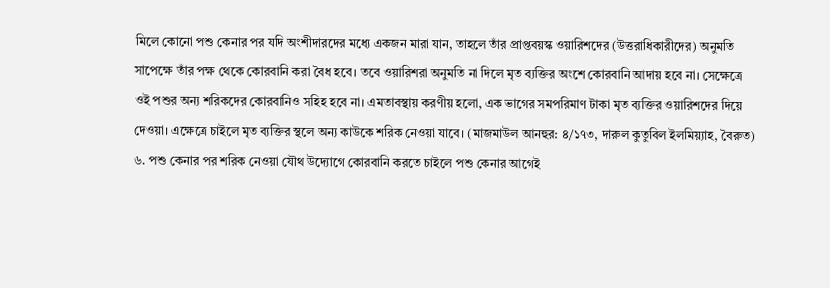মিলে কোনো পশু কেনার পর যদি অংশীদারদের মধ্যে একজন মারা যান, তাহলে তাঁর প্রাপ্তবয়স্ক ওয়ারিশদের (উত্তরাধিকারীদের) অনুমতি সাপেক্ষে তাঁর পক্ষ থেকে কোরবানি করা বৈধ হবে। তবে ওয়ারিশরা অনুমতি না দিলে মৃত ব্যক্তির অংশে কোরবানি আদায় হবে না। সেক্ষেত্রে ওই পশুর অন্য শরিকদের কোরবানিও সহিহ হবে না। এমতাবস্থায় করণীয় হলো, এক ভাগের সমপরিমাণ টাকা মৃত ব্যক্তির ওয়ারিশদের দিয়ে দেওয়া। এক্ষেত্রে চাইলে মৃত ব্যক্তির স্থলে অন্য কাউকে শরিক নেওয়া যাবে। (মাজমাউল আনহুর: ৪/১৭৩, দারুল কুতুবিল ইলমিয়্যাহ, বৈরুত) ৬. পশু কেনার পর শরিক নেওয়া যৌথ উদ্যোগে কোরবানি করতে চাইলে পশু কেনার আগেই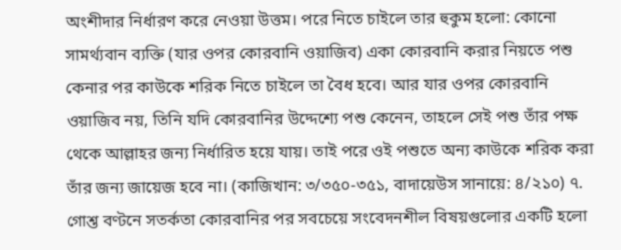অংশীদার নির্ধারণ করে নেওয়া উত্তম। পরে নিতে চাইলে তার হুকুম হলো: কোনো সামর্থ্যবান ব্যক্তি (যার ওপর কোরবানি ওয়াজিব) একা কোরবানি করার নিয়তে পশু কেনার পর কাউকে শরিক নিতে চাইলে তা বৈধ হবে। আর যার ওপর কোরবানি ওয়াজিব নয়, তিনি যদি কোরবানির উদ্দেশ্যে পশু কেনেন, তাহলে সেই পশু তাঁর পক্ষ থেকে আল্লাহর জন্য নির্ধারিত হয়ে যায়। তাই পরে ওই পশুতে অন্য কাউকে শরিক করা তাঁর জন্য জায়েজ হবে না। (কাজিখান: ৩/৩৫০-৩৫১, বাদায়েউস সানায়ে: ৪/২১০) ৭. গোশ্ত বণ্টনে সতর্কতা কোরবানির পর সবচেয়ে সংবেদনশীল বিষয়গুলোর একটি হলো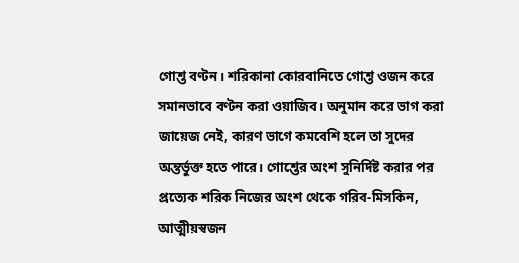গোশ্ত বণ্টন। শরিকানা কোরবানিতে গোশ্ত ওজন করে সমানভাবে বণ্টন করা ওয়াজিব। অনুমান করে ভাগ করা জায়েজ নেই, কারণ ভাগে কমবেশি হলে তা সুদের অন্তর্ভুক্ত হতে পারে। গোশ্তের অংশ সুনির্দিষ্ট করার পর প্রত্যেক শরিক নিজের অংশ থেকে গরিব-মিসকিন, আত্মীয়স্বজন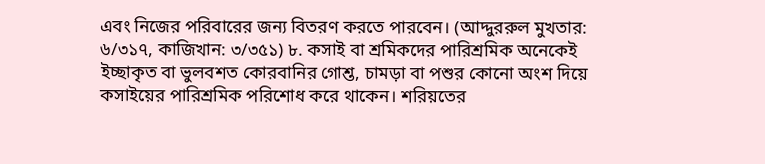এবং নিজের পরিবারের জন্য বিতরণ করতে পারবেন। (আদ্দুররুল মুখতার: ৬/৩১৭, কাজিখান: ৩/৩৫১) ৮. কসাই বা শ্রমিকদের পারিশ্রমিক অনেকেই ইচ্ছাকৃত বা ভুলবশত কোরবানির গোশ্ত, চামড়া বা পশুর কোনো অংশ দিয়ে কসাইয়ের পারিশ্রমিক পরিশোধ করে থাকেন। শরিয়তের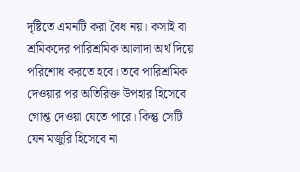দৃষ্টিতে এমনটি করা বৈধ নয়। কসাই বা শ্রমিকদের পারিশ্রমিক আলাদা অর্থ দিয়ে পরিশোধ করতে হবে। তবে পারিশ্রমিক দেওয়ার পর অতিরিক্ত উপহার হিসেবে গোশ্ত দেওয়া যেতে পারে। কিন্তু সেটি যেন মজুরি হিসেবে না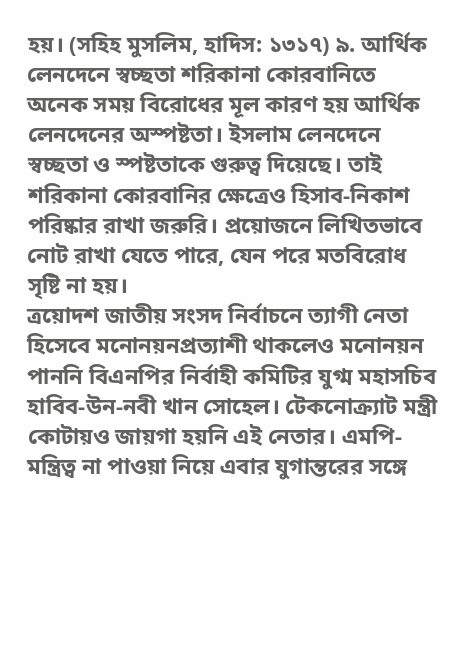হয়। (সহিহ মুসলিম, হাদিস: ১৩১৭) ৯. আর্থিক লেনদেনে স্বচ্ছতা শরিকানা কোরবানিতে অনেক সময় বিরোধের মূল কারণ হয় আর্থিক লেনদেনের অস্পষ্টতা। ইসলাম লেনদেনে স্বচ্ছতা ও স্পষ্টতাকে গুরুত্ব দিয়েছে। তাই শরিকানা কোরবানির ক্ষেত্রেও হিসাব-নিকাশ পরিষ্কার রাখা জরুরি। প্রয়োজনে লিখিতভাবে নোট রাখা যেতে পারে, যেন পরে মতবিরোধ সৃষ্টি না হয়।
ত্রয়োদশ জাতীয় সংসদ নির্বাচনে ত্যাগী নেতা হিসেবে মনোনয়নপ্রত্যাশী থাকলেও মনোনয়ন পাননি বিএনপির নির্বাহী কমিটির যুগ্ম মহাসচিব হাবিব-উন-নবী খান সোহেল। টেকনোক্র্যাট মন্ত্রী কোটায়ও জায়গা হয়নি এই নেতার। এমপি-মন্ত্রিত্ব না পাওয়া নিয়ে এবার যুগান্তরের সঙ্গে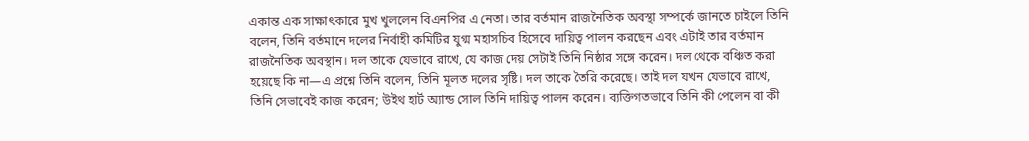একান্ত এক সাক্ষাৎকারে মুখ খুললেন বিএনপির এ নেতা। তার বর্তমান রাজনৈতিক অবস্থা সম্পর্কে জানতে চাইলে তিনি বলেন, তিনি বর্তমানে দলের নির্বাহী কমিটির যুগ্ম মহাসচিব হিসেবে দায়িত্ব পালন করছেন এবং এটাই তার বর্তমান রাজনৈতিক অবস্থান। দল তাকে যেভাবে রাখে, যে কাজ দেয় সেটাই তিনি নিষ্ঠার সঙ্গে করেন। দল থেকে বঞ্চিত করা হয়েছে কি না—এ প্রশ্নে তিনি বলেন, তিনি মূলত দলের সৃষ্টি। দল তাকে তৈরি করেছে। তাই দল যখন যেভাবে রাখে, তিনি সেভাবেই কাজ করেন; উইথ হার্ট অ্যান্ড সোল তিনি দায়িত্ব পালন করেন। ব্যক্তিগতভাবে তিনি কী পেলেন বা কী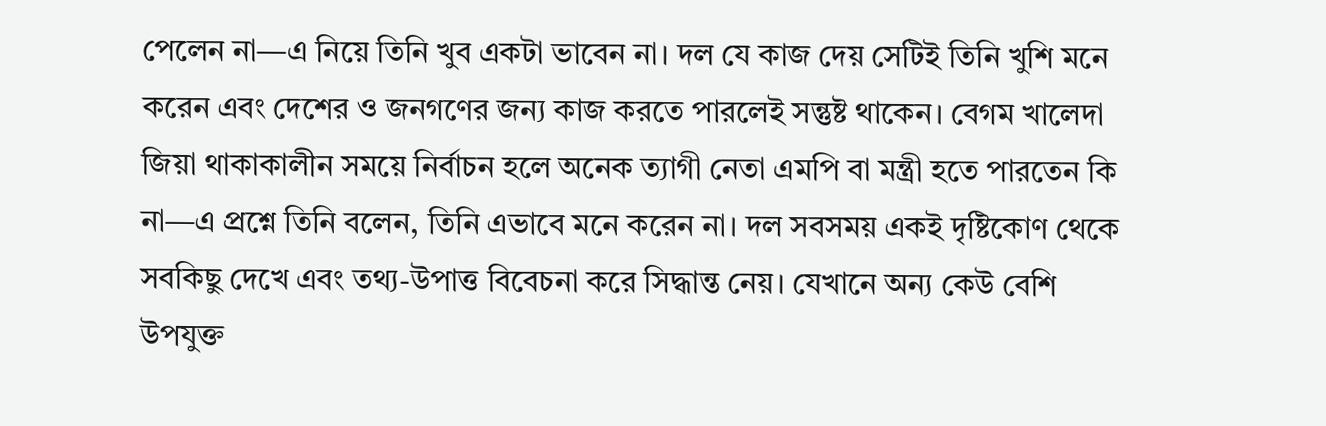পেলেন না—এ নিয়ে তিনি খুব একটা ভাবেন না। দল যে কাজ দেয় সেটিই তিনি খুশি মনে করেন এবং দেশের ও জনগণের জন্য কাজ করতে পারলেই সন্তুষ্ট থাকেন। বেগম খালেদা জিয়া থাকাকালীন সময়ে নির্বাচন হলে অনেক ত্যাগী নেতা এমপি বা মন্ত্রী হতে পারতেন কি না—এ প্রশ্নে তিনি বলেন, তিনি এভাবে মনে করেন না। দল সবসময় একই দৃষ্টিকোণ থেকে সবকিছু দেখে এবং তথ্য-উপাত্ত বিবেচনা করে সিদ্ধান্ত নেয়। যেখানে অন্য কেউ বেশি উপযুক্ত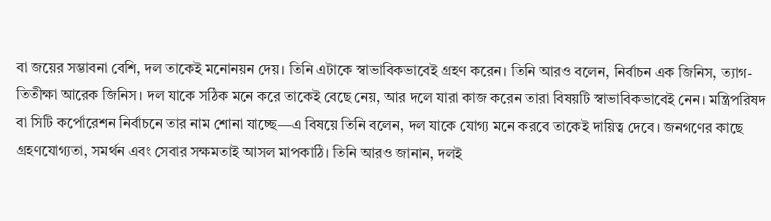বা জয়ের সম্ভাবনা বেশি, দল তাকেই মনোনয়ন দেয়। তিনি এটাকে স্বাভাবিকভাবেই গ্রহণ করেন। তিনি আরও বলেন, নির্বাচন এক জিনিস, ত্যাগ-তিতীক্ষা আরেক জিনিস। দল যাকে সঠিক মনে করে তাকেই বেছে নেয়, আর দলে যারা কাজ করেন তারা বিষয়টি স্বাভাবিকভাবেই নেন। মন্ত্রিপরিষদ বা সিটি কর্পোরেশন নির্বাচনে তার নাম শোনা যাচ্ছে—এ বিষয়ে তিনি বলেন, দল যাকে যোগ্য মনে করবে তাকেই দায়িত্ব দেবে। জনগণের কাছে গ্রহণযোগ্যতা, সমর্থন এবং সেবার সক্ষমতাই আসল মাপকাঠি। তিনি আরও জানান, দলই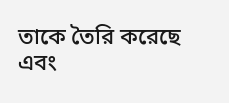তাকে তৈরি করেছে এবং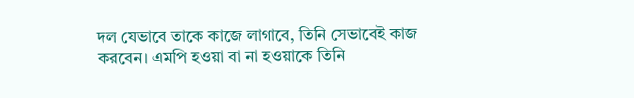দল যেভাবে তাকে কাজে লাগাবে, তিনি সেভাবেই কাজ করবেন। এমপি হওয়া বা না হওয়াকে তিনি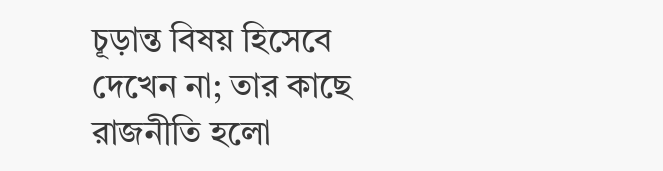চূড়ান্ত বিষয় হিসেবে দেখেন না; তার কাছে রাজনীতি হলো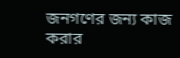জনগণের জন্য কাজ করার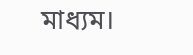মাধ্যম।